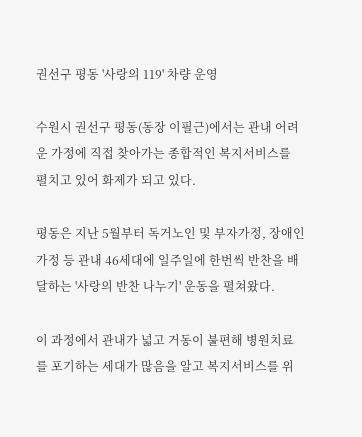권선구 평동 '사랑의 119' 차량 운영

수원시 권선구 평동(동장 이필근)에서는 관내 어려운 가정에 직접 찾아가는 종합적인 복지서비스를 펼치고 있어 화제가 되고 있다.

평동은 지난 5월부터 독거노인 및 부자가정, 장애인가정 등 관내 46세대에 일주일에 한번씩 반찬을 배달하는 '사랑의 반찬 나누기' 운동을 펼쳐왔다.

이 과정에서 관내가 넓고 거동이 불편해 병원치료를 포기하는 세대가 많음을 알고 복지서비스를 위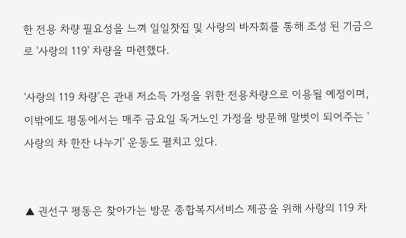한 전용 차량 필요성을 느껴 일일찻집 및 사랑의 바자회를 통해 조성 된 기금으로 '사랑의 119' 차량을 마련했다.

'사랑의 119 차량'은 관내 저소득 가정을 위한 전용차량으로 이용될 예정이며, 이밖에도 평동에서는 매주 금요일 독거노인 가정을 방문해 말벗이 되어주는 '사랑의 차 한잔 나누기' 운동도 펼치고 있다.


▲ 권선구 평동은 찾아가는 방문 종합복지서비스 제공을 위해 사랑의 119 차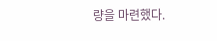량을 마련했다.